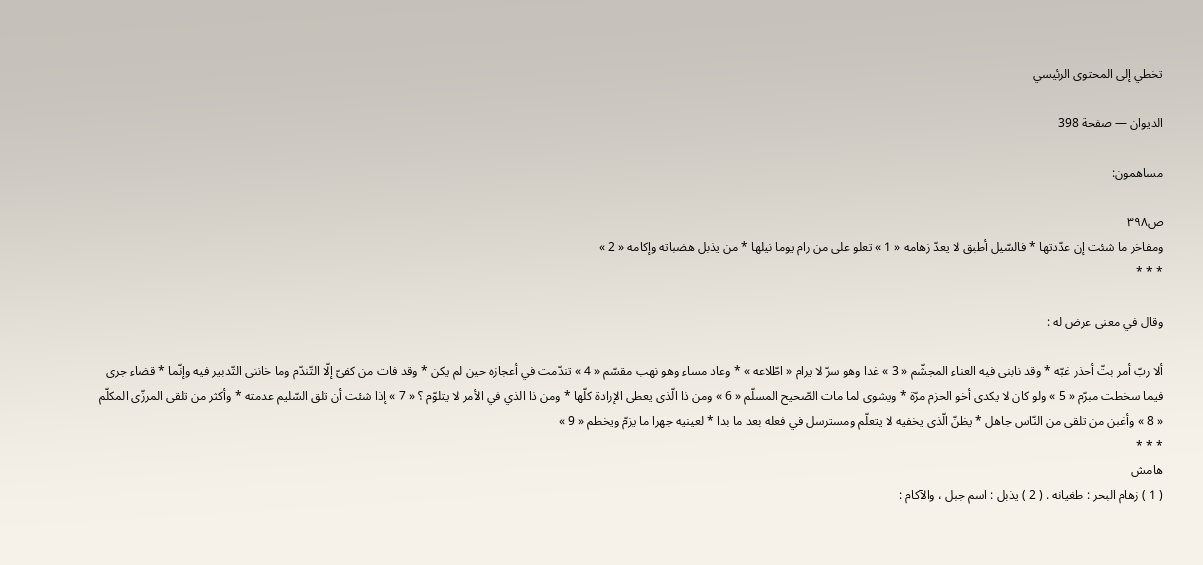تخطي إلى المحتوى الرئيسي

الديوان — صفحة 398

مساهمون:

ص٣٩٨
ومفاخر ما شئت إن عدّدتها * فالسّيل أطبق لا يعدّ زهامه « 1 » تعلو على من رام يوما نيلها * من يذبل هضباته وإكامه « 2 »
* * *

وقال في معنى عرض له :

ألا ربّ أمر بتّ أحذر غبّه * وقد نابنى فيه العناء المجشّم « 3 » غدا وهو سرّ لا يرام « اطّلاعه » * وعاد مساء وهو نهب مقسّم « 4 » تندّمت في أعجازه حين لم يكن * وقد فات من كفىّ إلّا التّندّم وما خاننى التّدبير فيه وإنّما * قضاء جرى فيما سخطت مبرّم « 5 » ولو كان لا يكدى أخو الحزم مرّة * ويشوى لما مات الصّحيح المسلّم « 6 » ومن ذا الّذى يعطى الإرادة كلّها * ومن ذا الذي في الأمر لا يتلوّم ؟ « 7 » إذا شئت أن تلق السّليم عدمته * وأكثر من تلقى المرزّى المكلّم « 8 » وأغبن من تلقى من النّاس جاهل * يظنّ الّذى يخفيه لا يتعلّم ومسترسل في فعله بعد ما بدا * لعينيه جهرا ما يزمّ ويخطم « 9 »
* * *
هامش
( 1 ) زهام البحر : طغيانه . ( 2 ) يذبل : اسم جبل ، والآكام :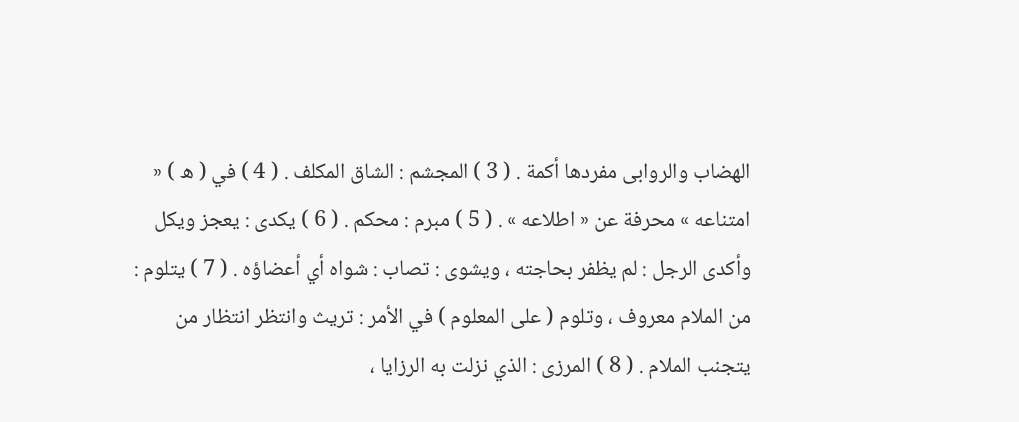الهضاب والروابى مفردها أكمة . ( 3 ) المجشم : الشاق المكلف . ( 4 ) في ( ه ) « امتناعه » محرفة عن « اطلاعه » . ( 5 ) مبرم : محكم . ( 6 ) يكدى : يعجز ويكل وأكدى الرجل : لم يظفر بحاجته ، ويشوى : تصاب : شواه أي أعضاؤه . ( 7 ) يتلوم : من الملام معروف ، وتلوم ( على المعلوم ) في الأمر : تريث وانتظر انتظار من يتجنب الملام . ( 8 ) المرزى : الذي نزلت به الرزايا ،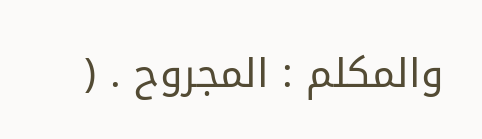والمكلم : المجروح . (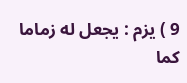9 ) يزم : يجعل له زماما كما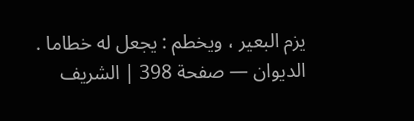يزم البعير ، ويخطم : يجعل له خطاما .
الديوان — صفحة 398 | الشريف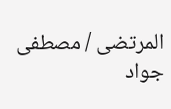المرتضى / مصطفى جواد